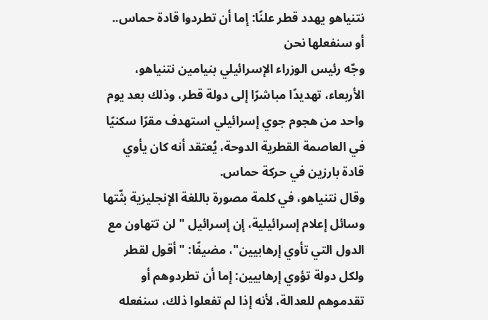نتنياهو يهدد قطر علنًا: إما أن تطردوا قادة حماس.. أو سنفعلها نحن
وجّه رئيس الوزراء الإسرائيلي بنيامين نتنياهو، الأربعاء، تهديدًا مباشرًا إلى دولة قطر، وذلك بعد يوم واحد من هجوم جوي إسرائيلي استهدف مقرًا سكنيًا في العاصمة القطرية الدوحة، يُعتقد أنه كان يأوي قادة بارزين في حركة حماس.
وقال نتنياهو، في كلمة مصورة باللغة الإنجليزية بثّتها وسائل إعلام إسرائيلية، إن إسرائيل "لن تتهاون مع الدول التي تأوي إرهابيين"، مضيفًا: "أقول لقطر ولكل دولة تؤوي إرهابيين: إما أن تطردوهم أو تقدموهم للعدالة، لأنه إذا لم تفعلوا ذلك، سنفعله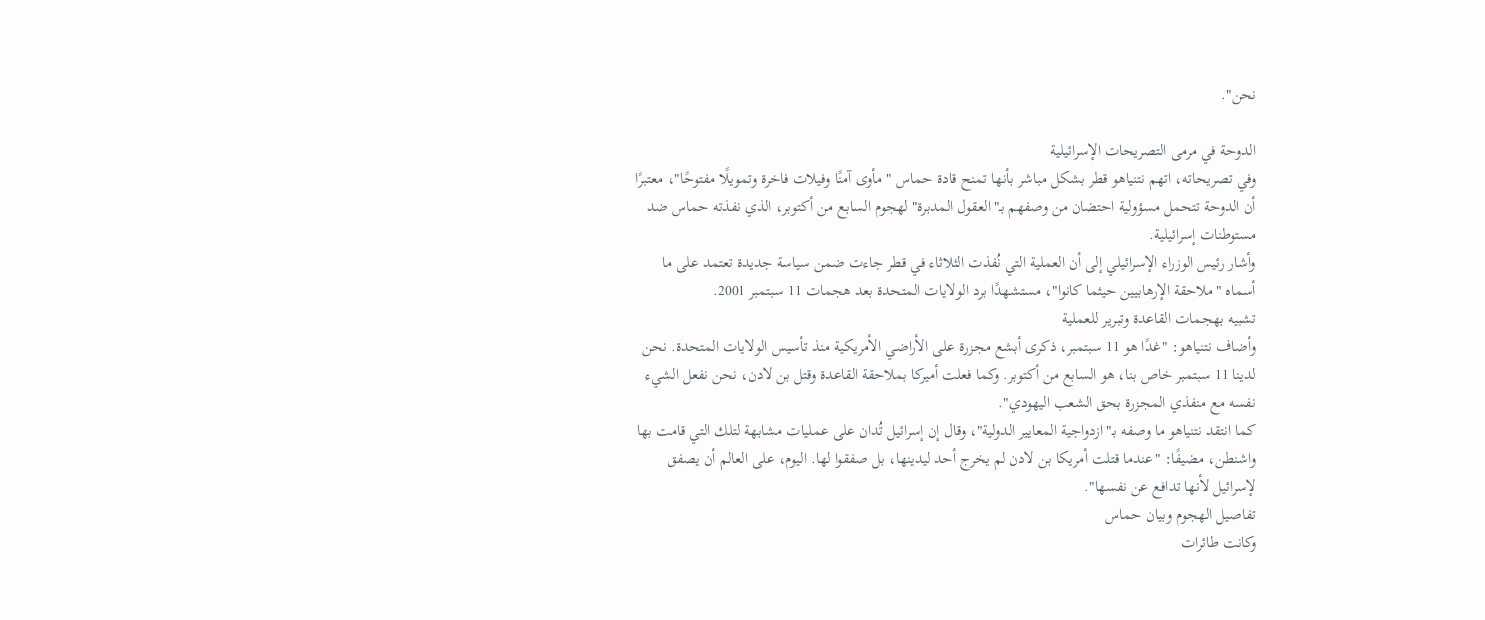نحن".

الدوحة في مرمى التصريحات الإسرائيلية
وفي تصريحاته، اتهم نتنياهو قطر بشكل مباشر بأنها تمنح قادة حماس "مأوى آمنًا وفيلات فاخرة وتمويلًا مفتوحًا"، معتبرًا أن الدوحة تتحمل مسؤولية احتضان من وصفهم بـ"العقول المدبرة" لهجوم السابع من أكتوبر، الذي نفذته حماس ضد مستوطنات إسرائيلية.
وأشار رئيس الوزراء الإسرائيلي إلى أن العملية التي نُفذت الثلاثاء في قطر جاءت ضمن سياسة جديدة تعتمد على ما أسماه "ملاحقة الإرهابيين حيثما كانوا"، مستشهدًا برد الولايات المتحدة بعد هجمات 11 سبتمبر 2001.
تشبيه بهجمات القاعدة وتبرير للعملية
وأضاف نتنياهو: "غدًا هو 11 سبتمبر، ذكرى أبشع مجزرة على الأراضي الأمريكية منذ تأسيس الولايات المتحدة. نحن لدينا 11 سبتمبر خاص بنا، هو السابع من أكتوبر. وكما فعلت أميركا بملاحقة القاعدة وقتل بن لادن، نحن نفعل الشيء نفسه مع منفذي المجزرة بحق الشعب اليهودي".
كما انتقد نتنياهو ما وصفه بـ"ازدواجية المعايير الدولية"، وقال إن إسرائيل تُدان على عمليات مشابهة لتلك التي قامت بها واشنطن، مضيفًا: "عندما قتلت أمريكا بن لادن لم يخرج أحد ليدينها، بل صفقوا لها. اليوم، على العالم أن يصفق لإسرائيل لأنها تدافع عن نفسها".
تفاصيل الهجوم وبيان حماس
وكانت طائرات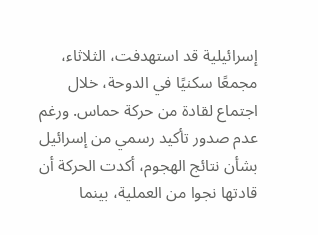إسرائيلية قد استهدفت، الثلاثاء، مجمعًا سكنيًا في الدوحة، خلال اجتماع لقادة من حركة حماس. ورغم عدم صدور تأكيد رسمي من إسرائيل بشأن نتائج الهجوم، أكدت الحركة أن قادتها نجوا من العملية، بينما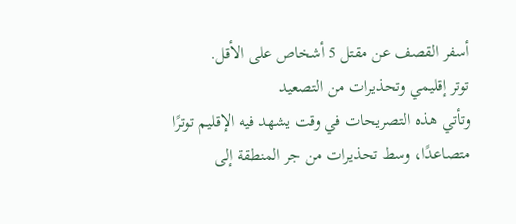أسفر القصف عن مقتل 5 أشخاص على الأقل.
توتر إقليمي وتحذيرات من التصعيد
وتأتي هذه التصريحات في وقت يشهد فيه الإقليم توترًا متصاعدًا، وسط تحذيرات من جر المنطقة إلى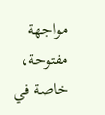مواجهة مفتوحة، خاصة في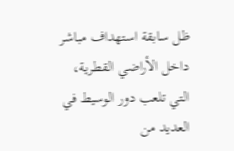ظل سابقة استهداف مباشر داخل الأراضي القطرية، التي تلعب دور الوسيط في العديد من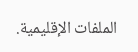الملفات الإقليمية.